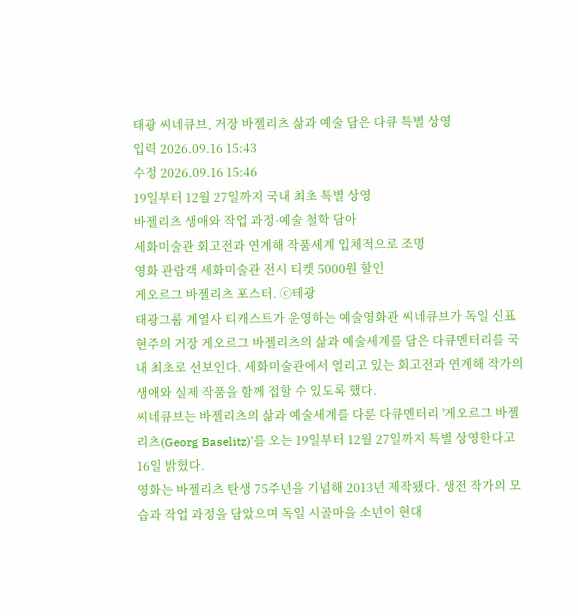태광 씨네큐브, 거장 바젤리츠 삶과 예술 담은 다큐 특별 상영
입력 2026.09.16 15:43
수정 2026.09.16 15:46
19일부터 12월 27일까지 국내 최초 특별 상영
바젤리츠 생애와 작업 과정·예술 철학 담아
세화미술관 회고전과 연계해 작품세계 입체적으로 조명
영화 관람객 세화미술관 전시 티켓 5000원 할인
게오르그 바젤리츠 포스터. ⓒ테광
태광그룹 계열사 티캐스트가 운영하는 예술영화관 씨네큐브가 독일 신표현주의 거장 게오르그 바젤리츠의 삶과 예술세계를 담은 다큐멘터리를 국내 최초로 선보인다. 세화미술관에서 열리고 있는 회고전과 연계해 작가의 생애와 실제 작품을 함께 접할 수 있도록 했다.
씨네큐브는 바젤리츠의 삶과 예술세계를 다룬 다큐멘터리 '게오르그 바젤리츠(Georg Baselitz)'를 오는 19일부터 12월 27일까지 특별 상영한다고 16일 밝혔다.
영화는 바젤리츠 탄생 75주년을 기념해 2013년 제작됐다. 생전 작가의 모습과 작업 과정을 담았으며 독일 시골마을 소년이 현대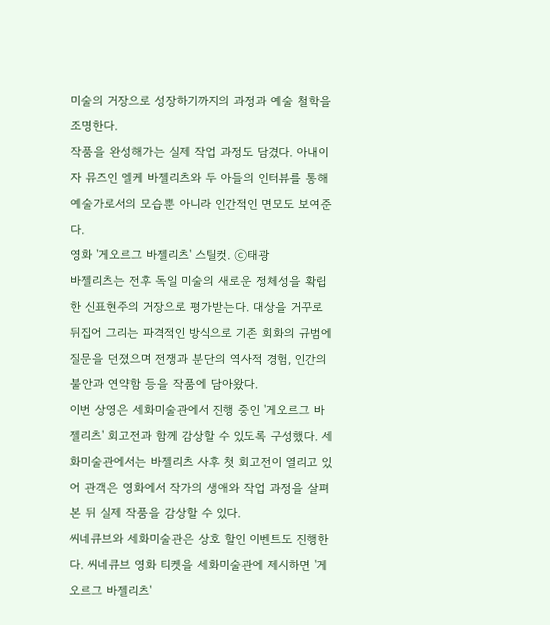미술의 거장으로 성장하기까지의 과정과 예술 철학을 조명한다.
작품을 완성해가는 실제 작업 과정도 담겼다. 아내이자 뮤즈인 엘케 바젤리츠와 두 아들의 인터뷰를 통해 예술가로서의 모습뿐 아니라 인간적인 면모도 보여준다.
영화 '게오르그 바젤리츠' 스틸컷. ⓒ태광
바젤리츠는 전후 독일 미술의 새로운 정체성을 확립한 신표현주의 거장으로 평가받는다. 대상을 거꾸로 뒤집어 그리는 파격적인 방식으로 기존 회화의 규범에 질문을 던졌으며 전쟁과 분단의 역사적 경험, 인간의 불안과 연약함 등을 작품에 담아왔다.
이번 상영은 세화미술관에서 진행 중인 '게오르그 바젤리츠' 회고전과 함께 감상할 수 있도록 구성했다. 세화미술관에서는 바젤리츠 사후 첫 회고전이 열리고 있어 관객은 영화에서 작가의 생애와 작업 과정을 살펴본 뒤 실제 작품을 감상할 수 있다.
씨네큐브와 세화미술관은 상호 할인 이벤트도 진행한다. 씨네큐브 영화 티켓을 세화미술관에 제시하면 '게오르그 바젤리츠'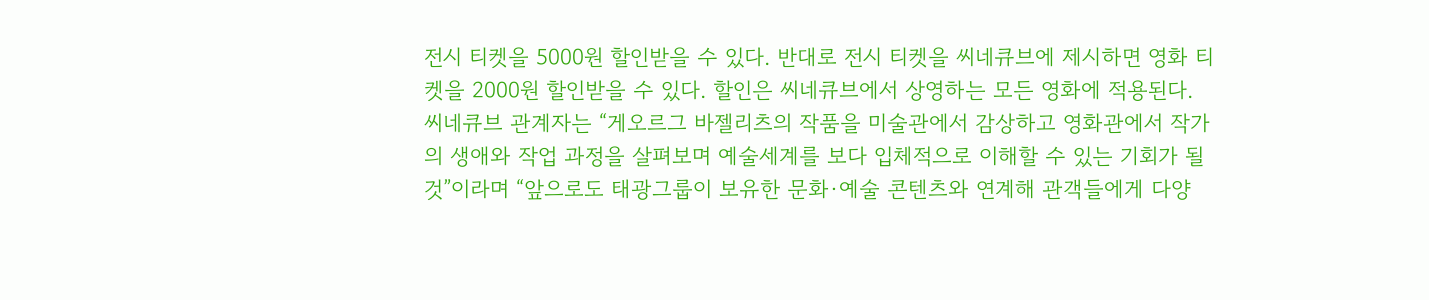전시 티켓을 5000원 할인받을 수 있다. 반대로 전시 티켓을 씨네큐브에 제시하면 영화 티켓을 2000원 할인받을 수 있다. 할인은 씨네큐브에서 상영하는 모든 영화에 적용된다.
씨네큐브 관계자는 “게오르그 바젤리츠의 작품을 미술관에서 감상하고 영화관에서 작가의 생애와 작업 과정을 살펴보며 예술세계를 보다 입체적으로 이해할 수 있는 기회가 될 것”이라며 “앞으로도 태광그룹이 보유한 문화·예술 콘텐츠와 연계해 관객들에게 다양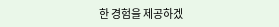한 경험을 제공하겠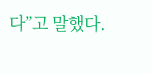다”고 말했다.